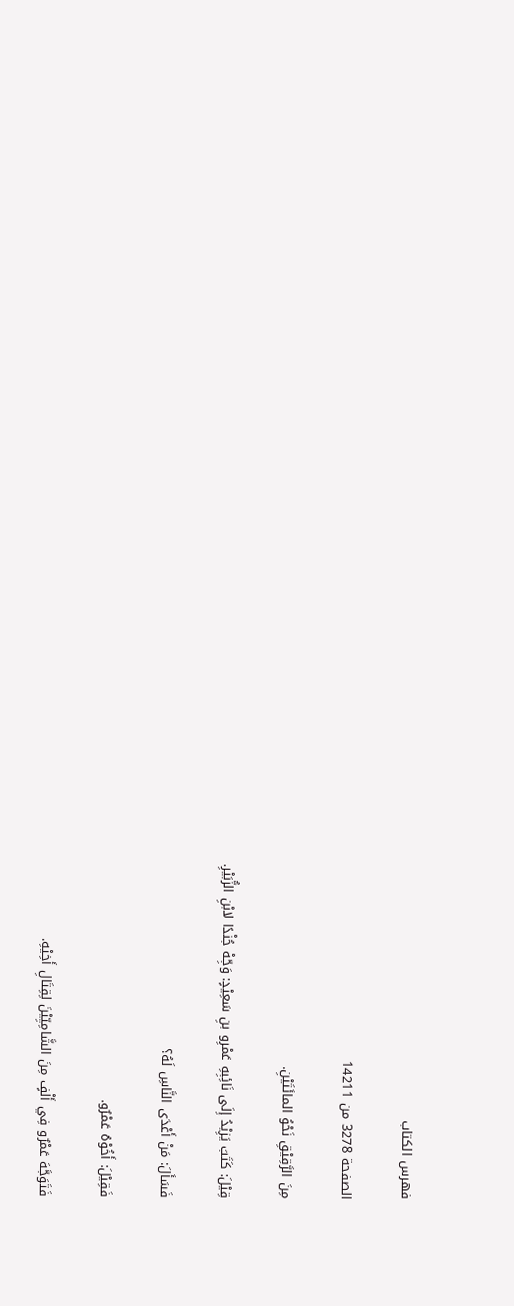فهرس الكتاب

الصفحة 3278 من 14211

مِنَ الرَّقِيْقِ نَحْوُ المائَتَيْنِ.

قِيْلَ: كَتَبَ يَزِيْدُ إِلَى نَائِبِهِ عَمْرِو بنِ سَعِيْدٍ: وَجِّهْ جُنْدًا لابْنِ الزُّبَيْرِ.

فَسَأَلَ: مَنْ أَعْدَى النَّاسِ لَهُ؟

فَقِيْلَ: أَخُوْهُ عَمْرٌو.

فَتَوَجَّهَ عَمْرٌو فِي أَلْفٍ مِنَ الشَّامِيِّيْنَ لِقِتَالِ أَخِيْهِ.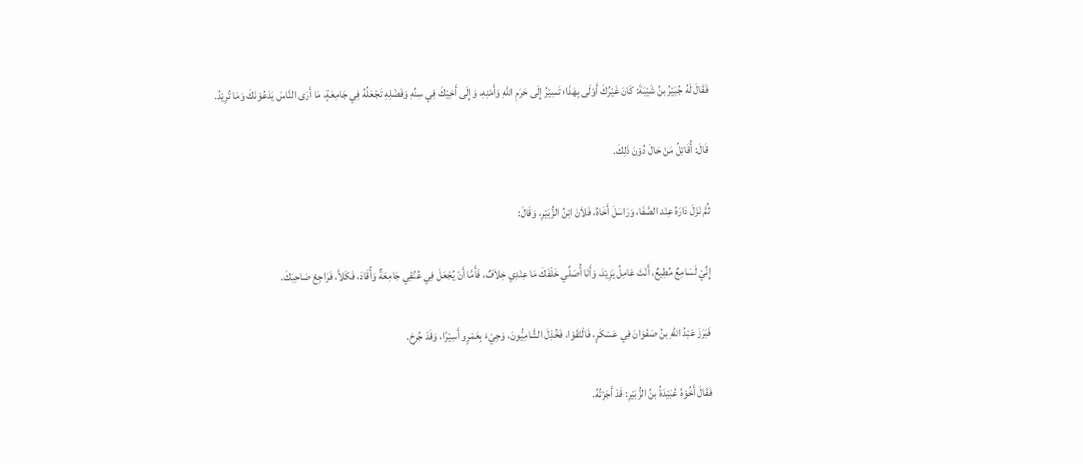فَقَالَ لَهُ جُبَيْرُ بنُ شَيْبَةَ: كَانَ غَيْرُكَ أَوْلَى بِهَذَا؛ تَسِيْرُ إِلَى حَرَمِ اللهِ وَأَمْنِهِ، وَإِلَى أَخِيْكَ فِي سِنِّهِ وَفَضْلِهِ تَجْعَلُهُ فِي جَامِعَةٍ، مَا أَرَى النَّاسَ يَدَعُوْنَكَ وَمَا تُرِيْدُ.

قَالَ: أُقَاتِلُ مَنْ حَالَ دُوْنَ ذَلِكَ.

ثُمَّ نَزَلَ دَارَهُ عِنْد الصَّفَا، وَرَاسَلَ أَخَاهُ، فَلاَنَ ابْنُ الزُّبَيْرِ، وَقَالَ:

إِنِّيْ لَسَامِعٌ مُطِيعٌ، أَنْتَ عَامِلُ يَزِيْدَ، وَأَنَا أُصَلِّي خَلْفَكَ مَا عِنْدِي خِلاَفٌ، فَأَمَّا أَنْ يُجْعَلَ فِي عُنُقِي جَامِعَةٌ وَأُقَادَ، فَكَلاَّ، فَرَاجِعْ صَاحِبَكَ.

فَبَرَزَ عَبْدُ اللهِ بنُ صَفْوَانَ فِي عَسْكَرٍ، فَالْتَقَوْا، فَخُذِلَ الشَّامِيُّونَ، وَجِيْءَ بِعَمْرٍو أَسِيْرًا، وَقَدْ جُرِحَ.

فَقَالَ أَخُوْهُ عُبَيْدَةُ بنُ الزُّبَيْرِ: قَدْ أَجَرْتُهُ.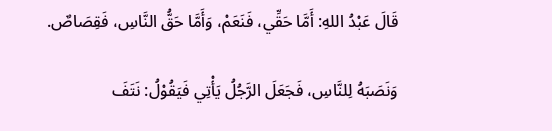قَالَ عَبْدُ اللهِ: أَمَّا حَقِّي، فَنَعَمْ، وَأَمَّا حَقُّ النَّاسِ، فَقِصَاصٌ.

وَنَصَبَهُ لِلنَّاسِ، فَجَعَلَ الرَّجُلُ يَأْتِي فَيَقُوْلُ: نَتَفَ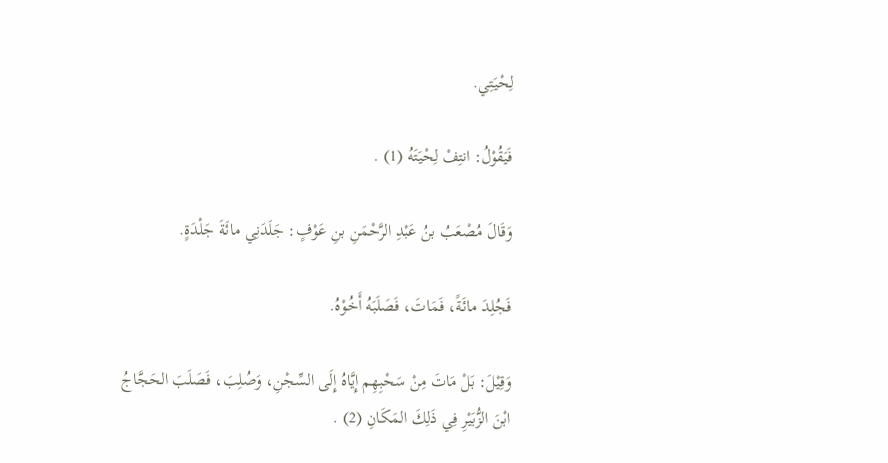لِحْيَتِي.

فَيَقُوْلُ: انتِفْ لِحْيَتَهُ (1) .

وَقَالَ مُصْعَبُ بنُ عَبْدِ الرَّحْمَنِ بنِ عَوْفٍ: جَلَدَنِي مائَةَ جَلْدَةٍ.

فَجُلِدَ مائَةً، فَمَاتَ، فَصَلَبَهُ أَخُوْهُ.

وَقِيْلَ: بَلْ مَاتَ مِنْ سَحْبِهِم إِيَّاهُ إِلَى السِّجْنِ، وَصُلِبَ، فَصَلَبَ الحَجَّاجُ ابْنَ الزُّبَيْرِ فِي ذَلِكَ المَكَانِ (2) .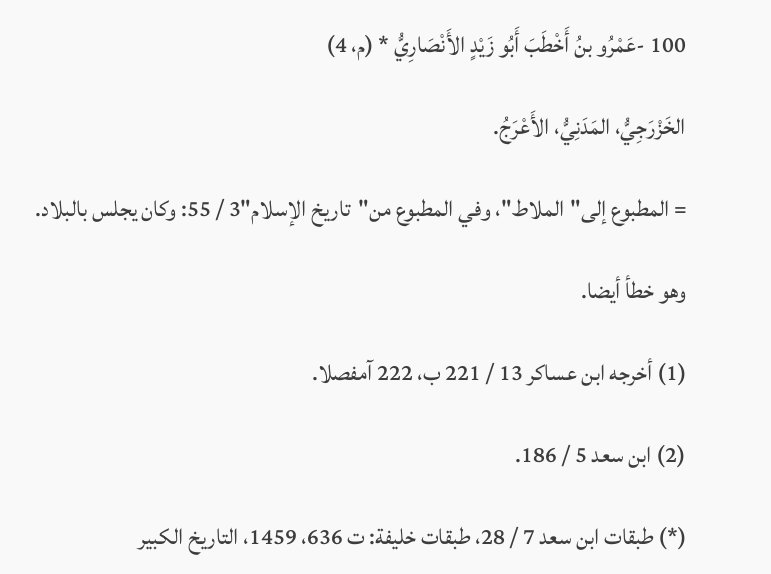100 -عَمْرُو بنُ أَخْطَبَ أَبُو زَيْدٍ الأَنْصَارِيُّ * (م، 4)

الخَزْرَجِيُّ، المَدَنِيُّ، الأَعْرَجُ.

= المطبوع إلى"الملاط"، وفي المطبوع من"تاريخ الإسلام"3 / 55: وكان يجلس بالبلاد.

وهو خطأ أيضا.

(1) أخرجه ابن عساكر 13 / 221 ب، 222 آمفصلا.

(2) ابن سعد 5 / 186.

(*) طبقات ابن سعد 7 / 28، طبقات خليفة: ت 636، 1459، التاريخ الكبير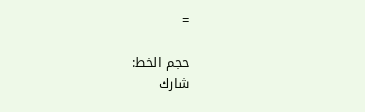=

حجم الخط:
شارك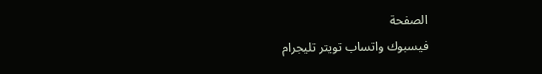الصفحة
فيسبوك واتساب تويتر تليجرام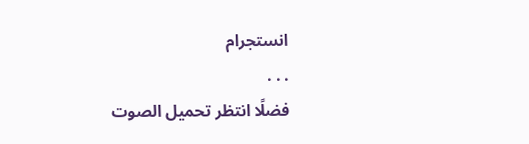انستجرام
. . .
فضلًا انتظر تحميل الصوت